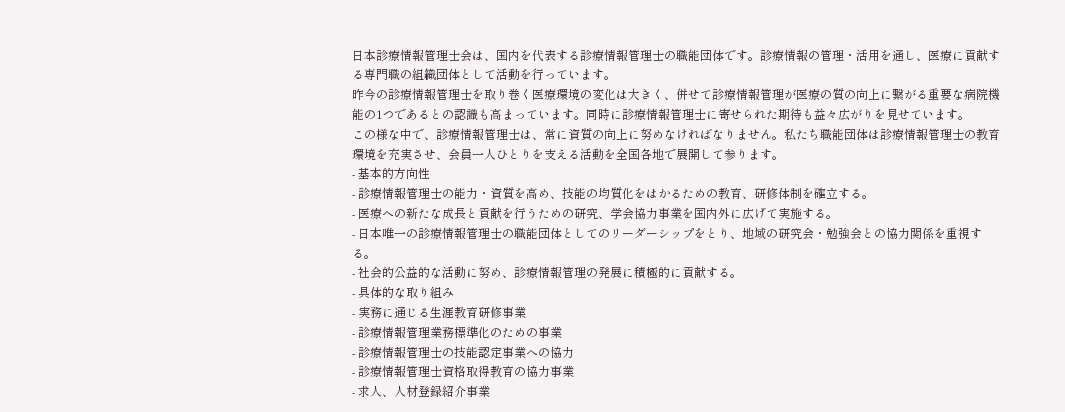日本診療情報管理士会は、国内を代表する診療情報管理士の職能団体です。診療情報の管理・活用を通し、医療に貢献する専門職の組織団体として活動を行っています。
昨今の診療情報管理士を取り巻く医療環境の変化は大きく、併せて診療情報管理が医療の質の向上に繋がる重要な病院機能の1つであるとの認識も高まっています。同時に診療情報管理士に寄せられた期待も益々広がりを見せています。
この様な中で、診療情報管理士は、常に資質の向上に努めなければなりません。私たち職能団体は診療情報管理士の教育環境を充実させ、会員一人ひとりを支える活動を全国各地で展開して参ります。
- 基本的方向性
- 診療情報管理士の能力・資質を高め、技能の均質化をはかるための教育、研修体制を確立する。
- 医療への新たな成長と貢献を行うための研究、学会協力事業を国内外に広げて実施する。
- 日本唯一の診療情報管理士の職能団体としてのリーダーシップをとり、地域の研究会・勉強会との協力関係を重視する。
- 社会的公益的な活動に努め、診療情報管理の発展に積極的に貢献する。
- 具体的な取り組み
- 実務に通じる生涯教育研修事業
- 診療情報管理業務標準化のための事業
- 診療情報管理士の技能認定事業への協力
- 診療情報管理士資格取得教育の協力事業
- 求人、人材登録紹介事業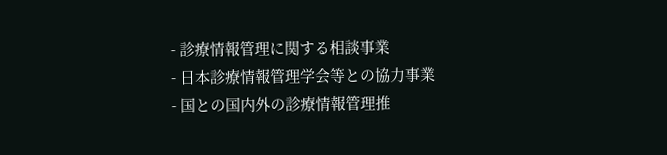- 診療情報管理に関する相談事業
- 日本診療情報管理学会等との協力事業
- 国との国内外の診療情報管理推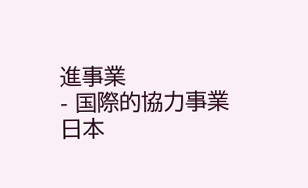進事業
- 国際的協力事業
日本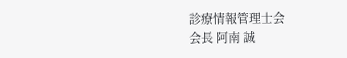診療情報管理士会
会長 阿南 誠